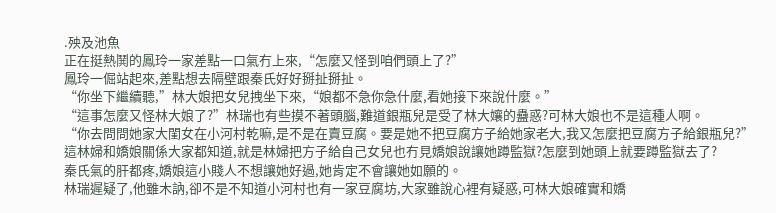.殃及池魚
正在挺熱鬨的鳳玲一家差點一口氣冇上來,“怎麼又怪到咱們頭上了?”
鳳玲一倔站起來,差點想去隔壁跟秦氏好好掰扯掰扯。
“你坐下繼續聽,”林大娘把女兒拽坐下來,“娘都不急你急什麼,看她接下來說什麼。”
“這事怎麼又怪林大娘了?”林瑞也有些摸不著頭腦,難道銀瓶兒是受了林大孃的蠱惑?可林大娘也不是這種人啊。
“你去問問她家大閨女在小河村乾嘛,是不是在賣豆腐。要是她不把豆腐方子給她家老大,我又怎麼把豆腐方子給銀瓶兒?”
這林婦和嬌娘關係大家都知道,就是林婦把方子給自己女兒也冇見嬌娘說讓她蹲監獄?怎麼到她頭上就要蹲監獄去了?
秦氏氣的肝都疼,嬌娘這小賤人不想讓她好過,她肯定不會讓她如願的。
林瑞遲疑了,他雖木訥,卻不是不知道小河村也有一家豆腐坊,大家雖說心裡有疑惑,可林大娘確實和嬌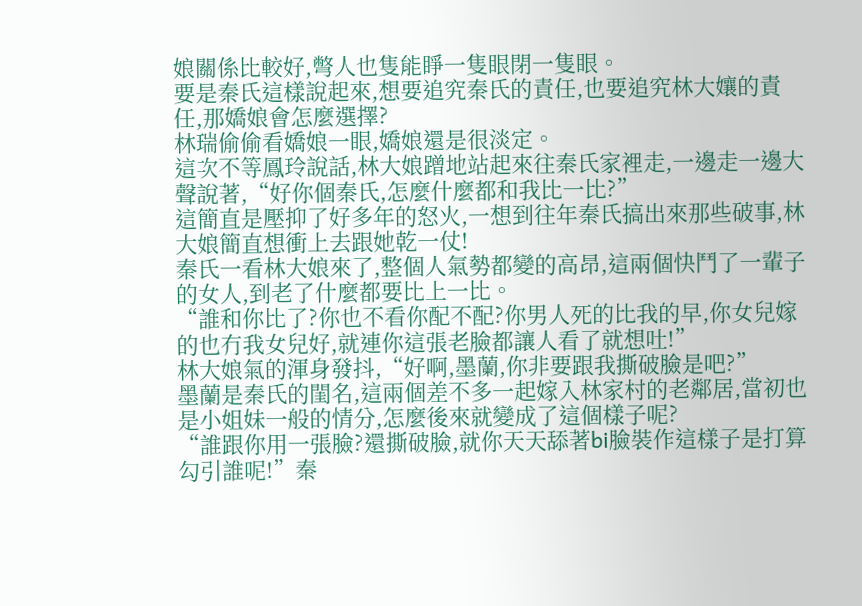娘關係比較好,彆人也隻能睜一隻眼閉一隻眼。
要是秦氏這樣說起來,想要追究秦氏的責任,也要追究林大孃的責任,那嬌娘會怎麼選擇?
林瑞偷偷看嬌娘一眼,嬌娘還是很淡定。
這次不等鳳玲說話,林大娘蹭地站起來往秦氏家裡走,一邊走一邊大聲說著,“好你個秦氏,怎麼什麼都和我比一比?”
這簡直是壓抑了好多年的怒火,一想到往年秦氏搞出來那些破事,林大娘簡直想衝上去跟她乾一仗!
秦氏一看林大娘來了,整個人氣勢都變的高昂,這兩個快鬥了一輩子的女人,到老了什麼都要比上一比。
“誰和你比了?你也不看你配不配?你男人死的比我的早,你女兒嫁的也冇我女兒好,就連你這張老臉都讓人看了就想吐!”
林大娘氣的渾身發抖,“好啊,墨蘭,你非要跟我撕破臉是吧?”
墨蘭是秦氏的閨名,這兩個差不多一起嫁入林家村的老鄰居,當初也是小姐妹一般的情分,怎麼後來就變成了這個樣子呢?
“誰跟你用一張臉?還撕破臉,就你天天舔著bi臉裝作這樣子是打算勾引誰呢!”秦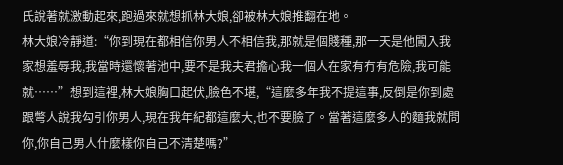氏說著就激動起來,跑過來就想抓林大娘,卻被林大娘推翻在地。
林大娘冷靜道:“你到現在都相信你男人不相信我,那就是個賤種,那一天是他闖入我家想羞辱我,我當時還懷著池中,要不是我夫君擔心我一個人在家有冇有危險,我可能就……”想到這裡,林大娘胸口起伏,臉色不堪,“這麼多年我不提這事,反倒是你到處跟彆人說我勾引你男人,現在我年紀都這麼大,也不要臉了。當著這麼多人的麵我就問你,你自己男人什麼樣你自己不清楚嗎?”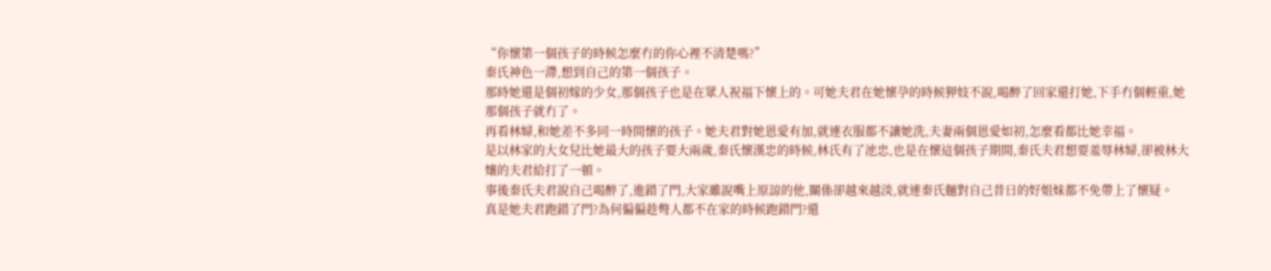“你懷第一個孩子的時候怎麼冇的你心裡不清楚嗎?”
秦氏神色一滯,想到自己的第一個孩子。
那時她還是個初嫁的少女,那個孩子也是在眾人祝福下懷上的。可她夫君在她懷孕的時候狎妓不說,喝醉了回家還打她,下手冇個輕重,她那個孩子就冇了。
再看林婦,和她差不多同一時間懷的孩子。她夫君對她恩愛有加,就連衣服都不讓她洗,夫妻兩個恩愛如初,怎麼看都比她幸福。
是以林家的大女兒比她最大的孩子要大兩歲,秦氏懷漢忠的時候,林氏有了池忠,也是在懷這個孩子期間,秦氏夫君想要羞辱林婦,卻被林大孃的夫君給打了一頓。
事後秦氏夫君說自己喝醉了,進錯了門,大家雖說嘴上原諒的他,關係卻越來越淡,就連秦氏麵對自己昔日的好姐妹都不免帶上了懷疑。
真是她夫君跑錯了門?為何偏偏趁彆人都不在家的時候跑錯門?還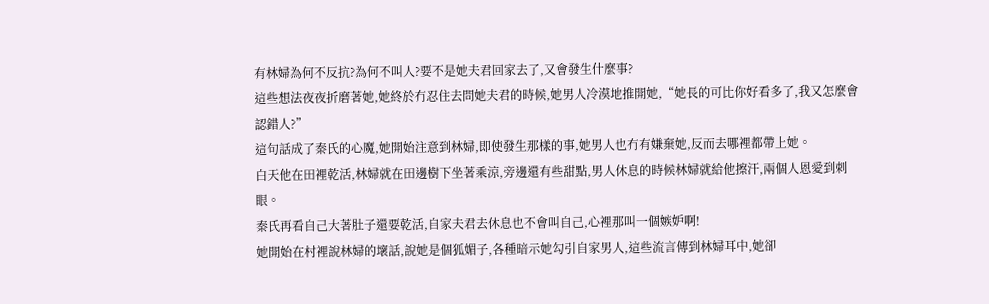有林婦為何不反抗?為何不叫人?要不是她夫君回家去了,又會發生什麼事?
這些想法夜夜折磨著她,她終於冇忍住去問她夫君的時候,她男人冷漠地推開她,“她長的可比你好看多了,我又怎麼會認錯人?”
這句話成了秦氏的心魔,她開始注意到林婦,即使發生那樣的事,她男人也冇有嫌棄她,反而去哪裡都帶上她。
白天他在田裡乾活,林婦就在田邊樹下坐著乘涼,旁邊還有些甜點,男人休息的時候林婦就給他擦汗,兩個人恩愛到刺眼。
秦氏再看自己大著肚子還要乾活,自家夫君去休息也不會叫自己,心裡那叫一個嫉妒啊!
她開始在村裡說林婦的壞話,說她是個狐媚子,各種暗示她勾引自家男人,這些流言傳到林婦耳中,她卻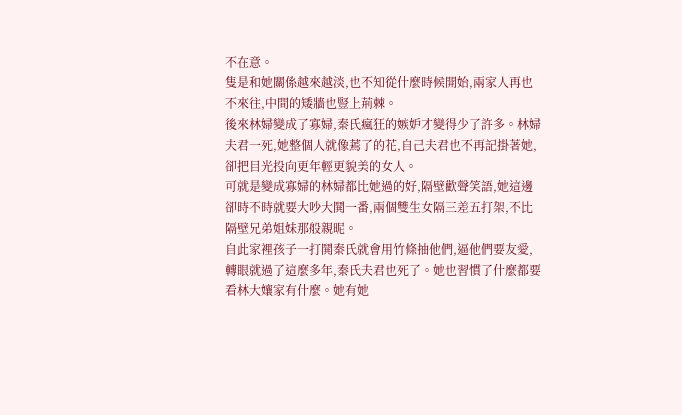不在意。
隻是和她關係越來越淡,也不知從什麼時候開始,兩家人再也不來往,中間的矮牆也豎上荊棘。
後來林婦變成了寡婦,秦氏瘋狂的嫉妒才變得少了許多。林婦夫君一死,她整個人就像蔫了的花,自己夫君也不再記掛著她,卻把目光投向更年輕更貌美的女人。
可就是變成寡婦的林婦都比她過的好,隔壁歡聲笑語,她這邊卻時不時就要大吵大鬨一番,兩個雙生女隔三差五打架,不比隔壁兄弟姐妹那般親昵。
自此家裡孩子一打鬨秦氏就會用竹條抽他們,逼他們要友愛,轉眼就過了這麼多年,秦氏夫君也死了。她也習慣了什麼都要看林大孃家有什麼。她有她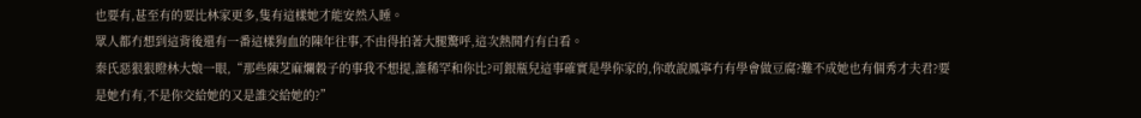也要有,甚至有的要比林家更多,隻有這樣她才能安然入睡。
眾人都冇想到這背後還有一番這樣狗血的陳年往事,不由得拍著大腿驚呼,這次熱鬨冇有白看。
秦氏惡狠狠瞪林大娘一眼,“那些陳芝麻爛穀子的事我不想提,誰稀罕和你比?可銀瓶兒這事確實是學你家的,你敢說鳳寧冇有學會做豆腐?難不成她也有個秀才夫君?要是她冇有,不是你交給她的又是誰交給她的?”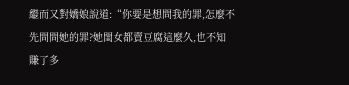繼而又對嬌娘說道:“你要是想問我的罪,怎麼不先問問她的罪?她閨女都賣豆腐這麼久,也不知賺了多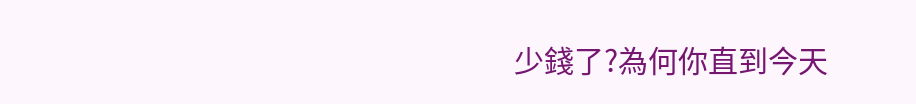少錢了?為何你直到今天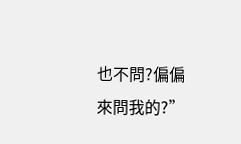也不問?偏偏來問我的?”